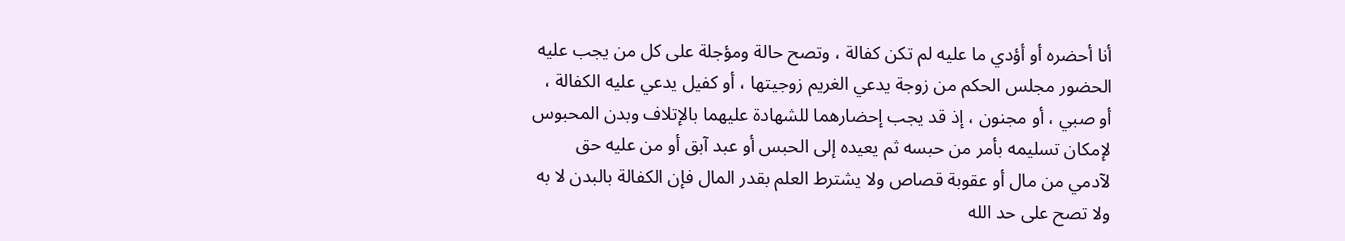أنا أحضره أو أؤدي ما عليه لم تكن كفالة ، وتصح حالة ومؤجلة على كل من يجب عليه
الحضور مجلس الحكم من زوجة يدعي الغريم زوجيتها ، أو كفيل يدعي عليه الكفالة ،
أو صبي ، أو مجنون ، إذ قد يجب إحضارهما للشهادة عليهما بالإتلاف وبدن المحبوس
لإمكان تسليمه بأمر من حبسه ثم يعيده إلى الحبس أو عبد آبق أو من عليه حق
لآدمي من مال أو عقوبة قصاص ولا يشترط العلم بقدر المال فإن الكفالة بالبدن لا به
ولا تصح على حد الله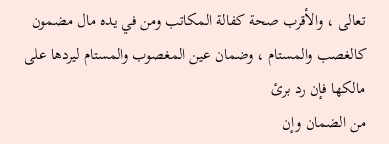تعالى ، والأقرب صحة كفالة المكاتب ومن في يده مال مضمون
كالغصب والمستام ، وضمان عين المغصوب والمستام ليردها على مالكها فإن رد برئ
من الضمان وإن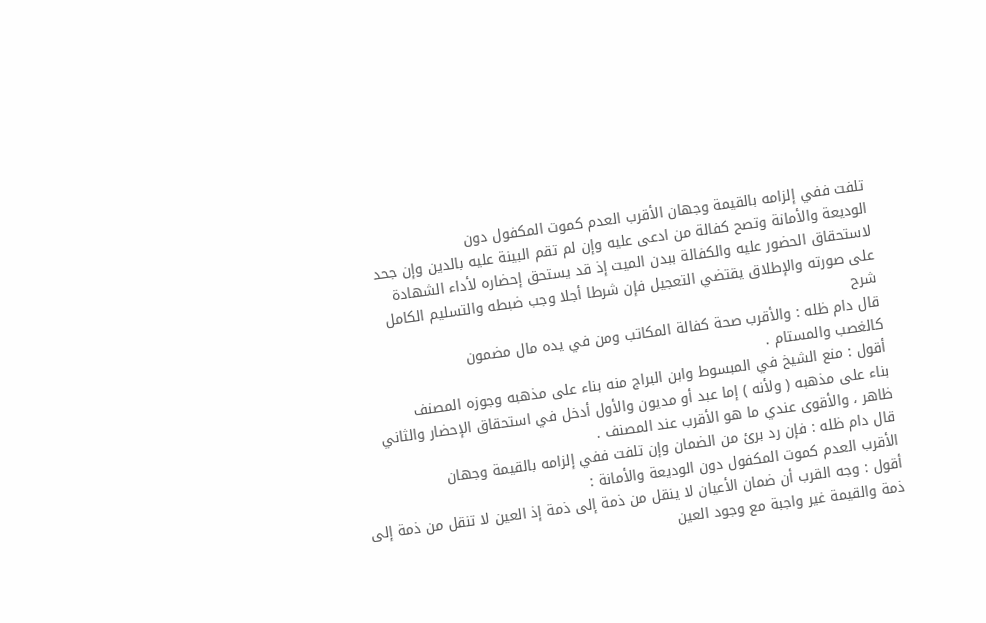تلفت ففي إلزامه بالقيمة وجهان الأقرب العدم كموت المكفول دون
الوديعة والأمانة وتصح كفالة من ادعى عليه وإن لم تقم البينة عليه بالدين وإن جحد
لاستحقاق الحضور عليه والكفالة ببدن الميت إذ قد يستحق إحضاره لأداء الشهادة
على صورته والإطلاق يقتضي التعجيل فإن شرطا أجلا وجب ضبطه والتسليم الكامل
شرح
قال دام ظله : والأقرب صحة كفالة المكاتب ومن في يده مال مضمون
كالغصب والمستام .
أقول : منع الشيخ في المبسوط وابن البراج منه بناء على مذهبه وجوزه المصنف
بناء على مذهبه ( ولأنه ) إما عبد أو مديون والأول أدخل في استحقاق الإحضار والثاني
ظاهر ، والأقوى عندي ما هو الأقرب عند المصنف .
قال دام ظله : فإن رد برئ من الضمان وإن تلفت ففي إلزامه بالقيمة وجهان
الأقرب العدم كموت المكفول دون الوديعة والأمانة :
أقول : وجه القرب أن ضمان الأعيان لا ينقل من ذمة إلى ذمة إذ العين لا تنقل من ذمة إلى
ذمة والقيمة غير واجبة مع وجود العين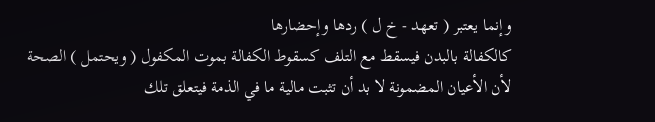وإنما يعتبر ( تعهد - خ ل ) ردها وإحضارها
كالكفالة بالبدن فيسقط مع التلف كسقوط الكفالة بموت المكفول ( ويحتمل ) الصحة
لأن الأعيان المضمونة لا بد أن تثبت مالية ما في الذمة فيتعلق تلك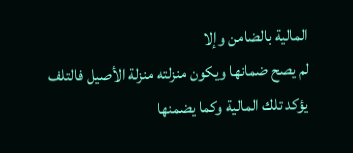المالية بالضامن وإلا
لم يصح ضمانها ويكون منزلته منزلة الأصيل فالتلف يؤكد تلك المالية وكما يضمنها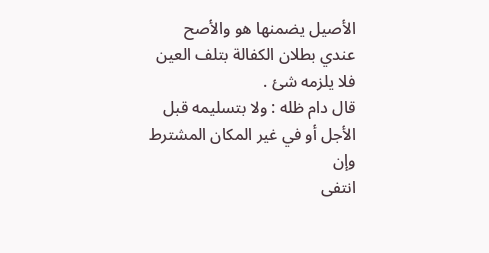الأصيل يضمنها هو والأصح عندي بطلان الكفالة بتلف العين فلا يلزمه شئ .
قال دام ظله : ولا بتسليمه قبل الأجل أو في غير المكان المشترط وإن
انتفى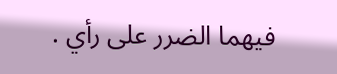فيهما الضرر على رأي .